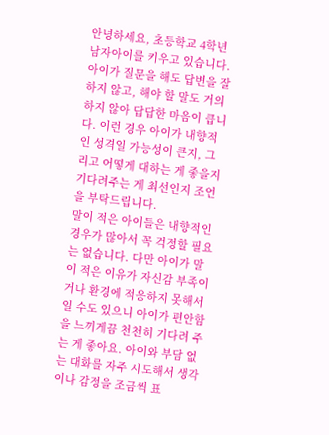안녕하세요, 초등학교 4학년 남자아이를 키우고 있습니다. 아이가 질문을 해도 답변을 잘 하지 않고, 해야 할 말도 거의 하지 않아 답답한 마음이 큽니다. 이런 경우 아이가 내향적인 성격일 가능성이 큰지, 그리고 어떻게 대하는 게 좋을지 기다려주는 게 최선인지 조언을 부탁드립니다.
말이 적은 아이들은 내향적인 경우가 많아서 꼭 걱정할 필요는 없습니다. 다만 아이가 말이 적은 이유가 자신감 부족이거나 환경에 적응하지 못해서일 수도 있으니 아이가 편안함을 느끼게끔 천천히 기다려 주는 게 좋아요. 아이와 부담 없는 대화를 자주 시도해서 생각이나 감정을 조금씩 표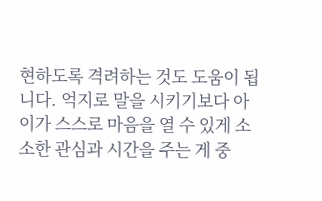현하도록 격려하는 것도 도움이 됩니다. 억지로 말을 시키기보다 아이가 스스로 마음을 열 수 있게 소소한 관심과 시간을 주는 게 중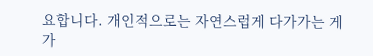요합니다. 개인적으로는 자연스럽게 다가가는 게 가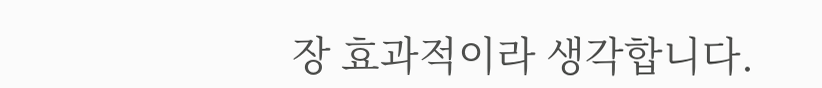장 효과적이라 생각합니다.